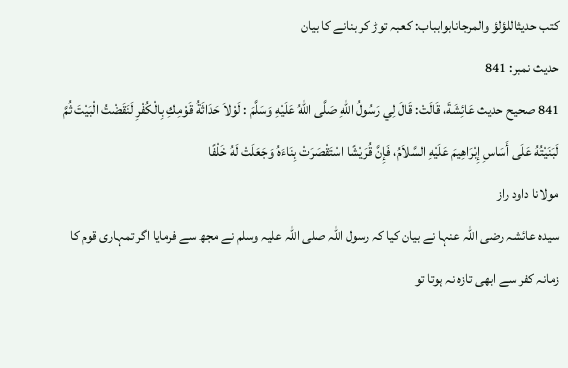کتب حدیثاللؤلؤ والمرجانابوابباب: کعبہ توڑ کر بنانے کا بیان
حدیث نمبر: 841
841 صحيح حديث عَائِشَةَ، قَالَتْ: قَالَ لِي رَسُولُ اللهِ صَلَّى اللهُ عَلَيْهِ وَسَلَّمَ : لَوْلاَ حَدَاثَةُ قَوْمِكِ بِالْكُفْرِ لَنَقَضْتُ الْبَيْتَ ثُمَّ لَبَنَيْتُهُ عَلَى أَسَاسِ إِبْرَاهِيمَ عَلَيْهِ السَّلاَمُ، فَإِنَّ قُرَيْشًا اسْتَقْصَرَتْ بِنَاءَهُ وَجَعَلَتْ لَهُ خَلْفًا
مولانا داود راز
سیدہ عائشہ رضی اللہ عنہا نے بیان کیا کہ رسول اللہ صلی اللہ علیہ وسلم نے مجھ سے فرمایا اگر تمہاری قوم کا زمانہ کفر سے ابھی تازہ نہ ہوتا تو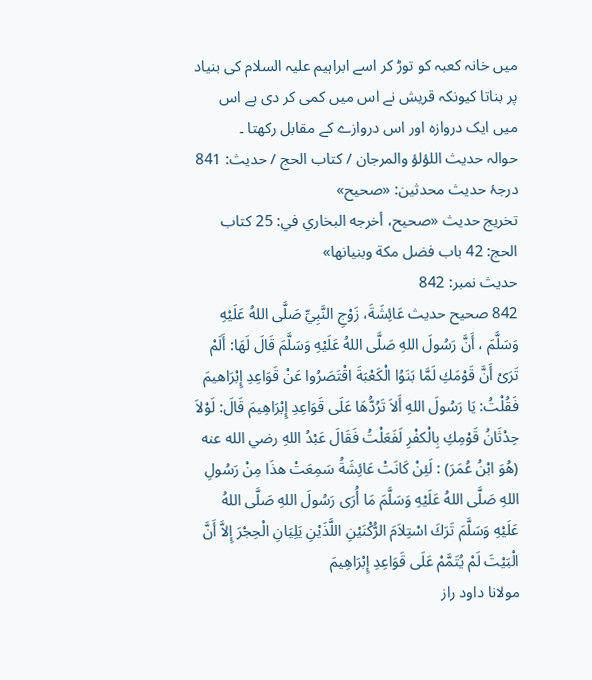میں خانہ کعبہ کو توڑ کر اسے ابراہیم علیہ السلام کی بنیاد پر بناتا کیونکہ قریش نے اس میں کمی کر دی ہے اس میں ایک دروازہ اور اس دروازے کے مقابل رکھتا ۔
حوالہ حدیث اللؤلؤ والمرجان / كتاب الحج / حدیث: 841
درجۂ حدیث محدثین: «صحیح»
تخریج حدیث «صحیح، أخرجه البخاري في: 25 كتاب الحج: 42 باب فضل مكة وبنيانها»
حدیث نمبر: 842
842 صحيح حديث عَائِشَةَ، زَوْجِ النَّبِيِّ صَلَّى اللهُ عَلَيْهِ وَسَلَّمَ ، أَنَّ رَسُولَ اللهِ صَلَّى اللهُ عَلَيْهِ وَسَلَّمَ قَالَ لَهَا: أَلَمْ تَرَىْ أَنَّ قَوْمَكِ لَمَّا بَنَوُا الْكَعْبَةَ اقْتَصَرُوا عَنْ قَوَاعِدِ إِبْرَاهيمَ فَقُلْتُ: يَا رَسُولَ اللهِ أَلاَ تَرُدُّهَا عَلَى قَوَاعِدِ إِبْرَاهِيمَ قَالَ: لَوْلاَ حِدْثَانُ قَوْمِكِ بِالْكفْرِ لَفَعَلْتُ فَقَالَ عَبْدُ اللهِ رضي الله عنه (هُوَ ابْنُ عُمَرَ) : لَئِنْ كَانَتْ عَائِشَةُ سَمِعَتْ هذَا مِنْ رَسُولِ اللهِ صَلَّى اللهُ عَلَيْهِ وَسَلَّمَ مَا أُرَى رَسُولَ اللهِ صَلَّى اللهُ عَلَيْهِ وَسَلَّمَ تَرَكَ اسْتِلاَمَ الرُّكْنَيْنِ اللَّذَيْنِ يَلِيَانِ الْحِجْرَ إِلاَّ أَنَّ الْبَيْتَ لَمْ يُتَمَّمْ عَلَى قَوَاعِدِ إِبْرَاهِيمَ
مولانا داود راز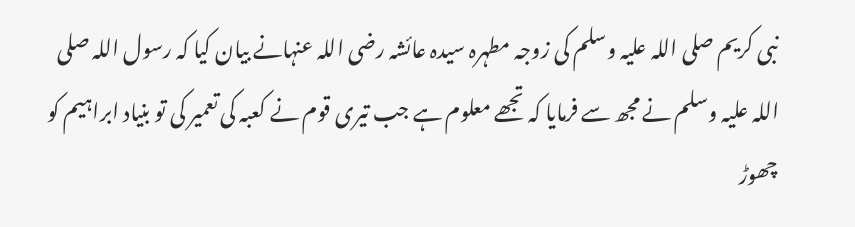نبی کریم صلی اللہ علیہ وسلم کی زوجہ مطہرہ سیدہ عائشہ رضی اللہ عنہانے بیان کیا کہ رسول اللہ صلی اللہ علیہ وسلم نے مجھ سے فرمایا کہ تجھے معلوم ہے جب تیری قوم نے کعبہ کی تعمیر کی تو بنیاد ابراہیم کو چھوڑ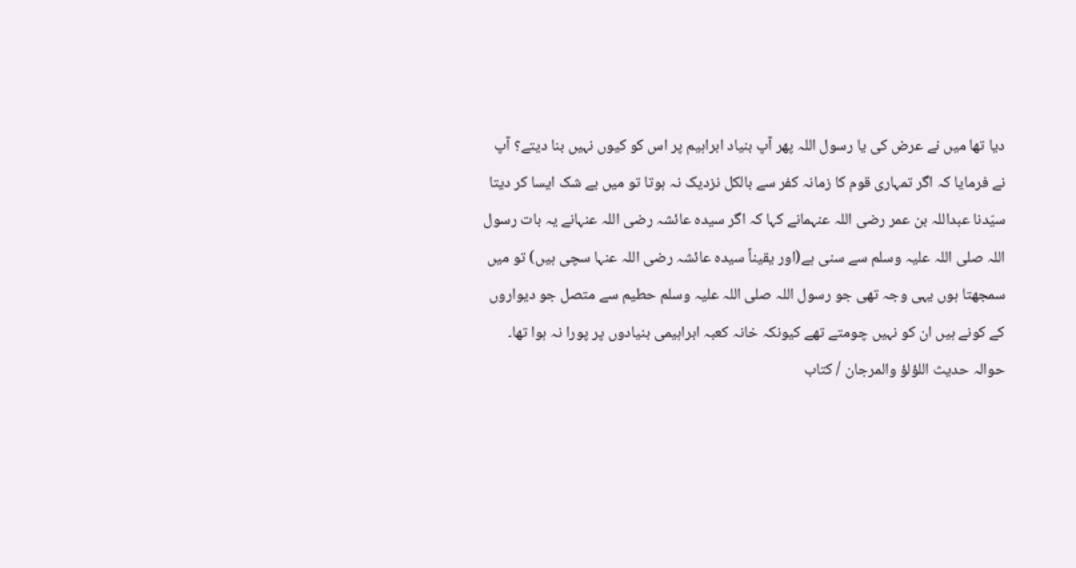دیا تھا میں نے عرض کی یا رسول اللہ پھر آپ بنیاد ابراہیم پر اس کو کیوں نہیں بنا دیتے؟ آپ نے فرمایا کہ اگر تمہاری قوم کا زمانہ کفر سے بالکل نزدیک نہ ہوتا تو میں بے شک ایسا کر دیتا سیّدنا عبداللہ بن عمر رضی اللہ عنہمانے کہا کہ اگر سیدہ عائشہ رضی اللہ عنہانے یہ بات رسول اللہ صلی اللہ علیہ وسلم سے سنی ہے(اور یقیناً سیدہ عائشہ رضی اللہ عنہا سچی ہیں) تو میں سمجھتا ہوں یہی وجہ تھی جو رسول اللہ صلی اللہ علیہ وسلم حطیم سے متصل جو دیواروں کے کونے ہیں ان کو نہیں چومتے تھے کیونکہ خانہ کعبہ ابراہیمی بنیادوں پر پورا نہ ہوا تھا۔
حوالہ حدیث اللؤلؤ والمرجان / كتاب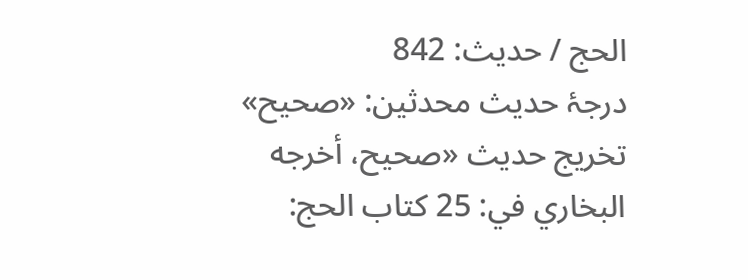الحج / حدیث: 842
درجۂ حدیث محدثین: «صحیح»
تخریج حدیث «صحیح، أخرجه البخاري في: 25 كتاب الحج: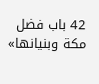42 باب فضل مكة وبنيانها»